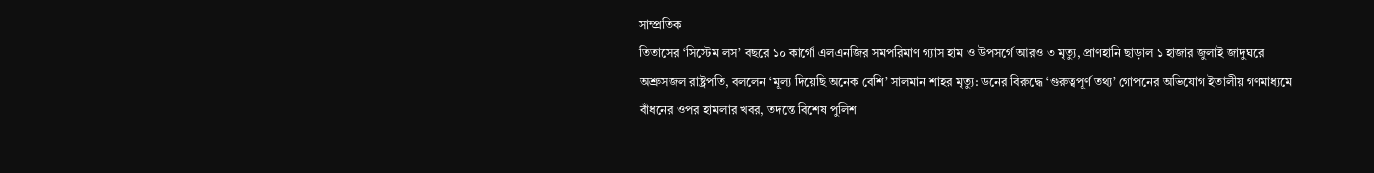সাম্প্রতিক
তিতাসের ‘সিস্টেম লস’ বছরে ১০ কার্গো এলএনজির সমপরিমাণ গ্যাস হাম ও উপসর্গে আরও ৩ মৃত্যু, প্রাণহানি ছাড়াল ১ হাজার জুলাই জাদুঘরে অশ্রুসজল রাষ্ট্রপতি, বললেন ‘মূল্য দিয়েছি অনেক বেশি’ সালমান শাহর মৃত্যু: ডনের বিরুদ্ধে ‘গুরুত্বপূর্ণ তথ্য’ গোপনের অভিযোগ ইতালীয় গণমাধ্যমে বাঁধনের ওপর হামলার খবর, তদন্তে বিশেষ পুলিশ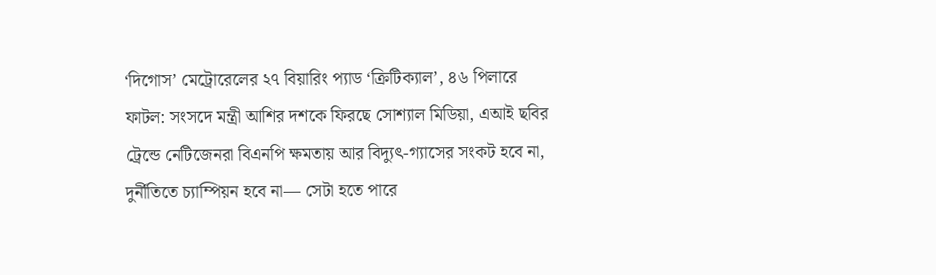‘দিগোস’ মেট্রোরেলের ২৭ বিয়ারিং প্যাড ‘ক্রিটিক্যাল’, ৪৬ পিলারে ফাটল: সংসদে মন্ত্রী আশির দশকে ফিরছে সোশ্যাল মিডিয়া, এআই ছবির ট্রেন্ডে নেটিজেনরা বিএনপি ক্ষমতায় আর বিদ্যুৎ-গ্যাসের সংকট হবে না, দুর্নীতিতে চ্যাম্পিয়ন হবে না— সেটা হতে পারে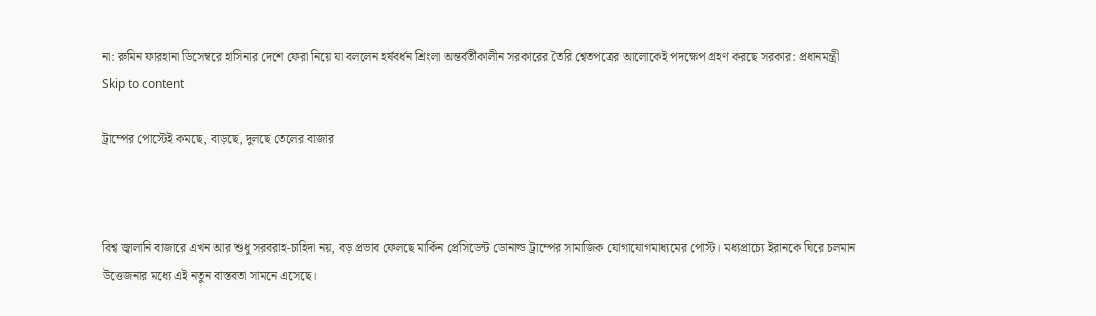না: রুমিন ফারহানা ডিসেম্বরে হাসিনার দেশে ফেরা নিয়ে যা বললেন হর্ষবর্ধন শ্রিংলা অন্তর্বর্তীকালীন সরকারের তৈরি শ্বেতপত্রের আলোকেই পদক্ষেপ গ্রহণ করছে সরকার: প্রধানমন্ত্রী
Skip to content

ট্রাম্পের পোস্টেই কমছে, বাড়ছে, দুলছে তেলের বাজার



বিশ্ব জ্বালানি বাজারে এখন আর শুধু সরবরাহ-চাহিদা নয়, বড় প্রভাব ফেলছে মার্কিন প্রেসিডেন্ট ডোনাল্ড ট্রাম্পের সামাজিক যোগাযোগমাধ্যমের পোস্ট। মধ্যপ্রাচ্যে ইরানকে ঘিরে চলমান উত্তেজনার মধ্যে এই নতুন বাস্তবতা সামনে এসেছে।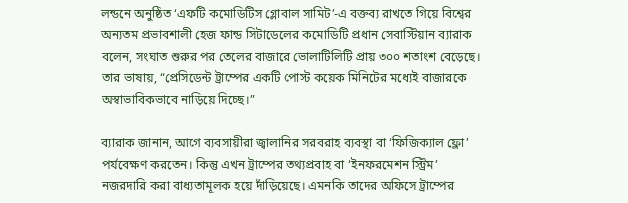লন্ডনে অনুষ্ঠিত ‘এফটি কমোডিটিস গ্লোবাল সামিট’-এ বক্তব্য রাখতে গিয়ে বিশ্বের অন্যতম প্রভাবশালী হেজ ফান্ড সিটাডেলের কমোডিটি প্রধান সেবাস্টিয়ান ব্যারাক বলেন, সংঘাত শুরুর পর তেলের বাজারে ভোলাটিলিটি প্রায় ৩০০ শতাংশ বেড়েছে। তার ভাষায়, “প্রেসিডেন্ট ট্রাম্পের একটি পোস্ট কয়েক মিনিটের মধ্যেই বাজারকে অস্বাভাবিকভাবে নাড়িয়ে দিচ্ছে।”

ব্যারাক জানান, আগে ব্যবসায়ীরা জ্বালানির সরবরাহ ব্যবস্থা বা ‘ফিজিক্যাল ফ্লো’ পর্যবেক্ষণ করতেন। কিন্তু এখন ট্রাম্পের তথ্যপ্রবাহ বা ‘ইনফরমেশন স্ট্রিম’ নজরদারি করা বাধ্যতামূলক হয়ে দাঁড়িয়েছে। এমনকি তাদের অফিসে ট্রাম্পের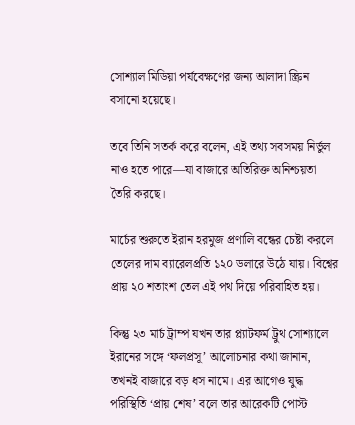সোশ্যাল মিডিয়া পর্যবেক্ষণের জন্য আলাদা স্ক্রিন বসানো হয়েছে।

তবে তিনি সতর্ক করে বলেন, এই তথ্য সবসময় নির্ভুল নাও হতে পারে—যা বাজারে অতিরিক্ত অনিশ্চয়তা তৈরি করছে।

মার্চের শুরুতে ইরান হরমুজ প্রণালি বন্ধের চেষ্টা করলে তেলের দাম ব্যারেলপ্রতি ১২০ ডলারে উঠে যায়। বিশ্বের প্রায় ২০ শতাংশ তেল এই পথ দিয়ে পরিবাহিত হয়।

কিন্তু ২৩ মার্চ ট্রাম্প যখন তার প্ল্যাটফর্ম ট্রুথ সোশ্যালে ইরানের সঙ্গে ‘ফলপ্রসূ’ আলোচনার কথা জানান, তখনই বাজারে বড় ধস নামে। এর আগেও যুদ্ধ পরিস্থিতি ‘প্রায় শেষ’ বলে তার আরেকটি পোস্ট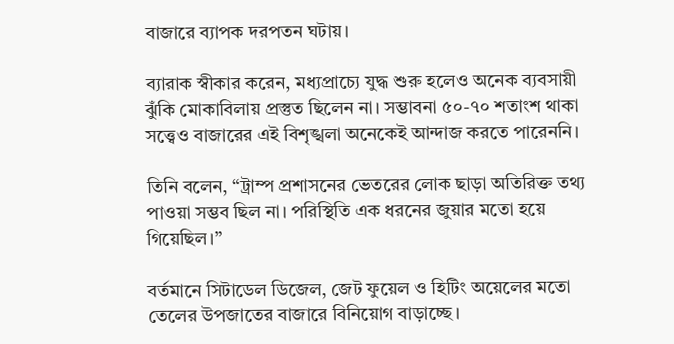বাজারে ব্যাপক দরপতন ঘটায়।

ব্যারাক স্বীকার করেন, মধ্যপ্রাচ্যে যুদ্ধ শুরু হলেও অনেক ব্যবসায়ী ঝুঁকি মোকাবিলায় প্রস্তুত ছিলেন না। সম্ভাবনা ৫০-৭০ শতাংশ থাকা সত্ত্বেও বাজারের এই বিশৃঙ্খলা অনেকেই আন্দাজ করতে পারেননি।

তিনি বলেন, “ট্রাম্প প্রশাসনের ভেতরের লোক ছাড়া অতিরিক্ত তথ্য পাওয়া সম্ভব ছিল না। পরিস্থিতি এক ধরনের জুয়ার মতো হয়ে গিয়েছিল।”

বর্তমানে সিটাডেল ডিজেল, জেট ফুয়েল ও হিটিং অয়েলের মতো তেলের উপজাতের বাজারে বিনিয়োগ বাড়াচ্ছে।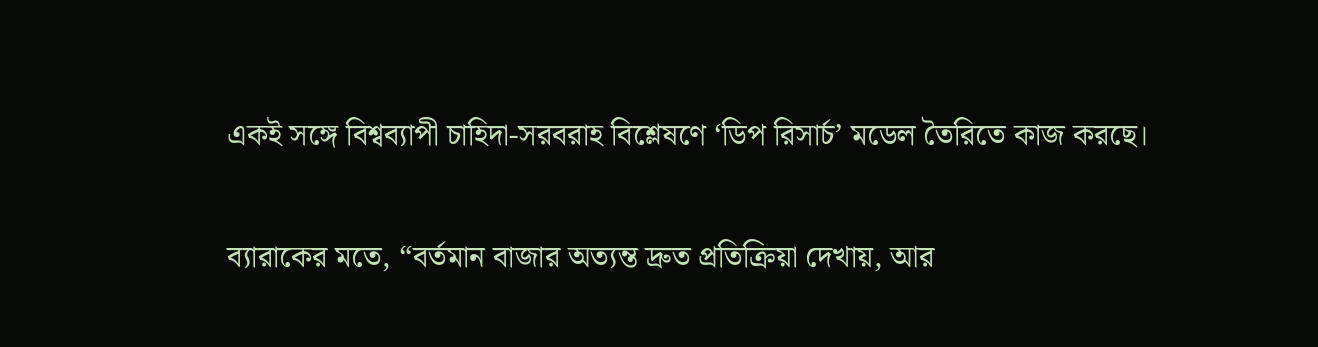একই সঙ্গে বিশ্বব্যাপী চাহিদা-সরবরাহ বিশ্লেষণে ‘ডিপ রিসার্চ’ মডেল তৈরিতে কাজ করছে।

ব্যারাকের মতে, “বর্তমান বাজার অত্যন্ত দ্রুত প্রতিক্রিয়া দেখায়, আর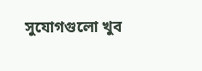সুযোগগুলো খুব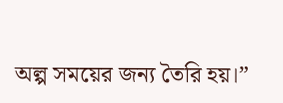অল্প সময়ের জন্য তৈরি হয়।”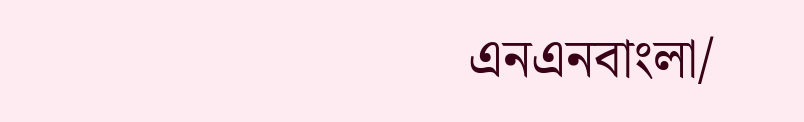এনএনবাংলা/